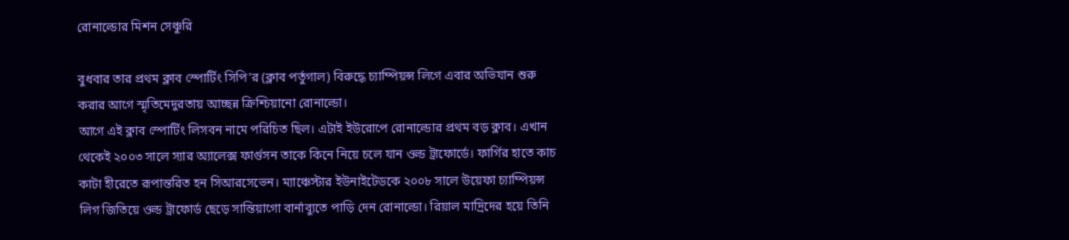রোনাল্ডোর মিশন সেঞ্চুরি

বুধবার তার প্রথম ক্লাব স্পোর্টিং সিপি’র (ক্লাব পর্তুগাল) বিরুদ্ধে চ্যাম্পিয়ন্স লিগে এবার অভিযান শুরু করার আগে স্মৃতিমেদুরতায় আচ্ছন্ন ক্রিশ্চিয়ানো রোনাল্ডো।
আগে এই ক্লাব স্পোর্টিং লিসবন নামে পরিচিত ছিল। এটাই ইউরোপে রোনাল্ডোর প্রথম বড় ক্লাব। এখান থেকেই ২০০৩ সালে স্যার অ্যালেক্স ফার্গুসন তাকে কিনে নিয়ে চলে যান ওল্ড ট্রাফোর্ডে। ফার্গির হাতে কাচ কাটা হীরেতে রূপান্তরিত হন সিআরসেভেন। ম্যাঞ্চেস্টার ইউনাইটেডকে ২০০৮ সালে উয়েফা চ্যাম্পিয়ন্স লিগ জিতিয়ে ওল্ড ট্রাফোর্ড ছেড়ে সান্তিয়াগো বার্নাব্যুতে পাড়ি দেন রোনাল্ডো। রিয়াল মাদ্রিদের হয়ে তিনি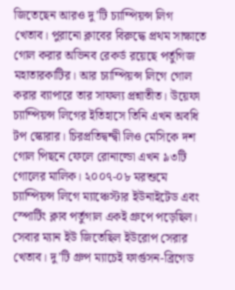জিতেছেন আরও দু’টি চ্যাম্পিয়ন্স লিগ খেতাব। পুরানো ক্লাবের বিরুদ্ধে প্রথম সাক্ষাতে গোল করার অভিনব রেকর্ড রয়েছে পর্তুগিজ মহাতারকাটির। আর চ্যাম্পিয়ন্স লিগে গোল করার ব্যাপারে তার সাফল্য প্রশ্নাতীত। উয়েফা চ্যাম্পিয়ন্স লিগের ইতিহাসে তিনি এখন অবধি টপ স্কোরার। চিরপ্রতিদ্বন্দ্বী লিও মেসিকে দশ গোল পিছনে ফেলে রোনাল্ডো এখন ৯৩টি গোলের মালিক। ২০০৭-০৮ মরশুমে চ্যাম্পিয়ন্স লিগে ম্যাঞ্চেস্টার ইউনাইটেড এবং স্পোর্টিং ক্লাব পর্তুগাল একই গ্রুপে পড়েছিল। সেবার ম্যান ইউ জিতেছিল ইউরোপ সেরার খেতাব। দু’টি গ্রুপ ম্যাচেই ফার্গুসন-ব্রিগেড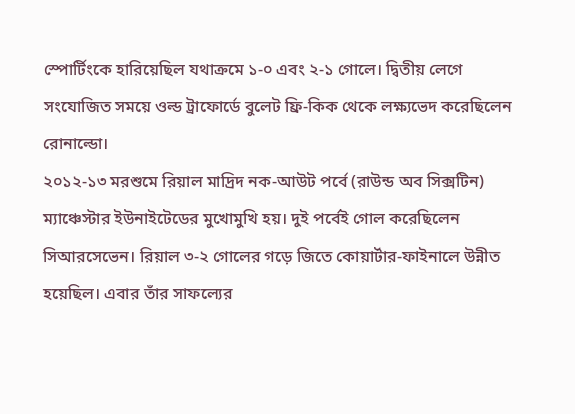স্পোর্টিংকে হারিয়েছিল যথাক্রমে ১-০ এবং ২-১ গোলে। দ্বিতীয় লেগে সংযোজিত সময়ে ওল্ড ট্রাফোর্ডে বুলেট ফ্রি-কিক থেকে লক্ষ্যভেদ করেছিলেন রোনাল্ডো।
২০১২-১৩ মরশুমে রিয়াল মাদ্রিদ নক-আউট পর্বে (রাউন্ড অব সিক্সটিন) ম্যাঞ্চেস্টার ইউনাইটেডের মুখোমুখি হয়। দুই পর্বেই গোল করেছিলেন সিআরসেভেন। রিয়াল ৩-২ গোলের গড়ে জিতে কোয়ার্টার-ফাইনালে উন্নীত হয়েছিল। এবার তাঁর সাফল্যের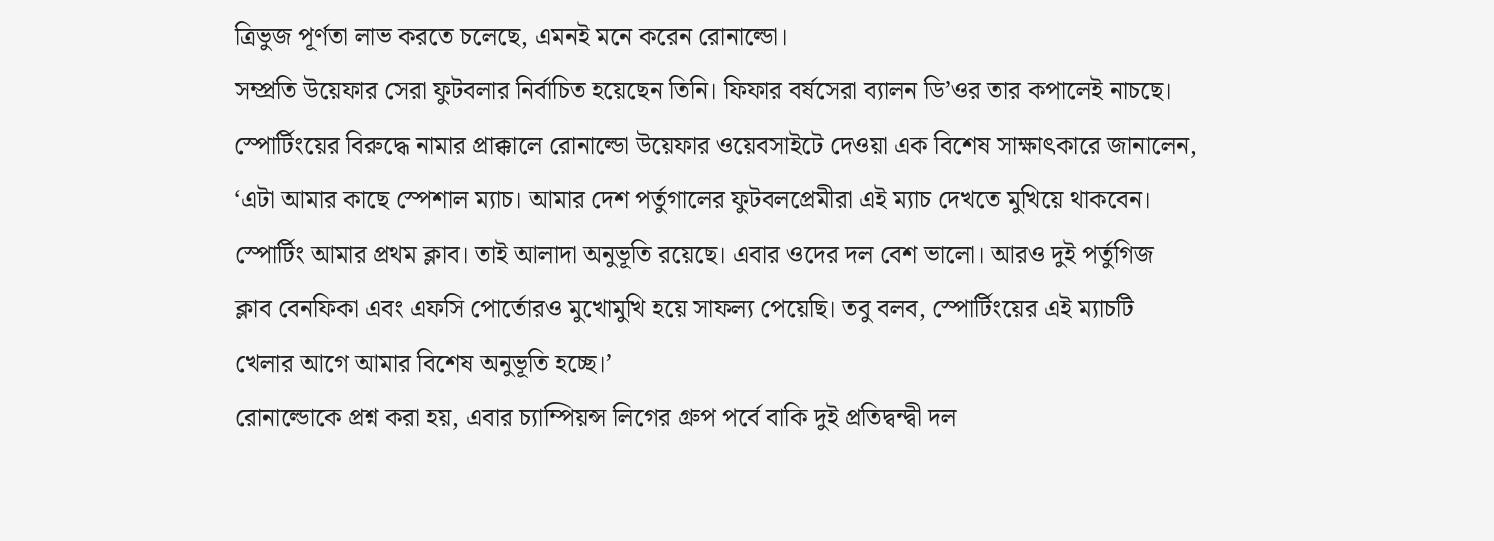ত্রিভুজ পূর্ণতা লাভ করতে চলেছে, এমনই মনে করেন রোনাল্ডো।
সম্প্রতি উয়েফার সেরা ফুটবলার নির্বাচিত হয়েছেন তিনি। ফিফার বর্ষসেরা ব্যালন ডি’ওর তার কপালেই নাচছে। স্পোর্টিংয়ের বিরুদ্ধে নামার প্রাক্কালে রোনাল্ডো উয়েফার ওয়েবসাইটে দেওয়া এক বিশেষ সাক্ষাৎকারে জানালেন, ‘এটা আমার কাছে স্পেশাল ম্যাচ। আমার দেশ পর্তুগালের ফুটবলপ্রেমীরা এই ম্যাচ দেখতে মুখিয়ে থাকবেন। স্পোর্টিং আমার প্রথম ক্লাব। তাই আলাদা অনুভূতি রয়েছে। এবার ওদের দল বেশ ভালো। আরও দুই পর্তুগিজ ক্লাব বেনফিকা এবং এফসি পোর্তোরও মুখোমুখি হয়ে সাফল্য পেয়েছি। তবু বলব, স্পোর্টিংয়ের এই ম্যাচটি খেলার আগে আমার বিশেষ অনুভূতি হচ্ছে।’
রোনাল্ডোকে প্রশ্ন করা হয়, এবার চ্যাম্পিয়ন্স লিগের গ্রুপ পর্বে বাকি দুই প্রতিদ্বন্দ্বী দল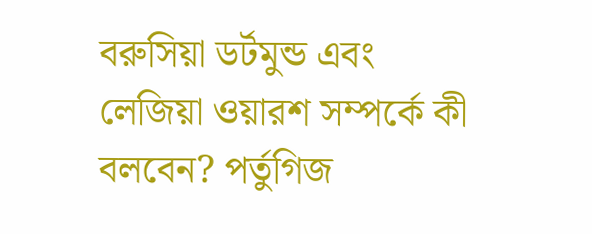বরুসিয়া ডর্টমুন্ড এবং লেজিয়া ওয়ারশ সম্পর্কে কী বলবেন? পর্তুগিজ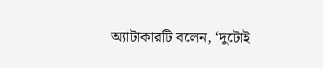অ্যাটাকারটি বলেন, ‘দুটোই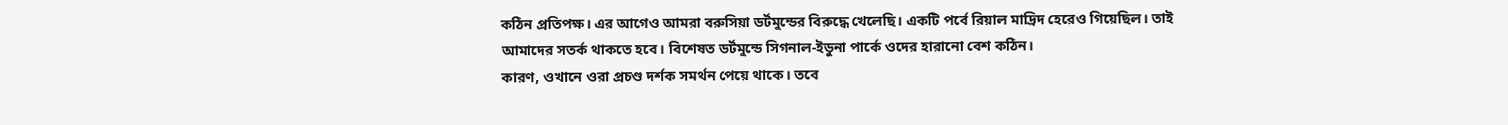কঠিন প্রতিপক্ষ। এর আগেও আমরা বরুসিয়া ডর্টমুন্ডের বিরুদ্ধে খেলেছি। একটি পর্বে রিয়াল মাদ্রিদ হেরেও গিয়েছিল। তাই আমাদের সতর্ক থাকতে হবে। বিশেষত ডর্টমুন্ডে সিগনাল-ইডুনা পার্কে ওদের হারানো বেশ কঠিন।
কারণ, ওখানে ওরা প্রচণ্ড দর্শক সমর্থন পেয়ে থাকে। তবে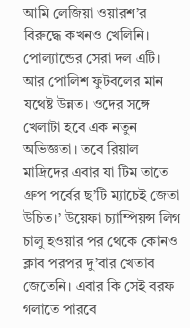আমি লেজিয়া ওয়ারশ’র বিরুদ্ধে কখনও খেলিনি। পোল্যান্ডের সেরা দল এটি। আর পোলিশ ফুটবলের মান যথেষ্ট উন্নত। ওদের সঙ্গে খেলাটা হবে এক নতুন অভিজ্ঞতা। তবে রিয়াল মাদ্রিদের এবার যা টিম তাতে গ্রুপ পর্বের ছ’টি ম্যাচেই জেতা উচিত।’ উয়েফা চ্যাম্পিয়ন্স লিগ চালু হওয়ার পর থেকে কোনও ক্লাব পরপর দু’বার খেতাব জেতেনি। এবার কি সেই বরফ গলাতে পারবে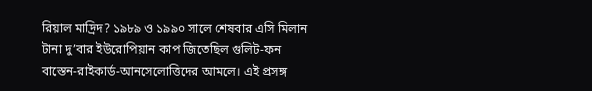রিয়াল মাদ্রিদ? ১৯৮৯ ও ১৯৯০ সালে শেষবার এসি মিলান টানা দু’বার ইউরোপিয়ান কাপ জিতেছিল গুলিট-ফন বাস্তেন-রাইকার্ড-আনসেলোত্তিদের আমলে। এই প্রসঙ্গ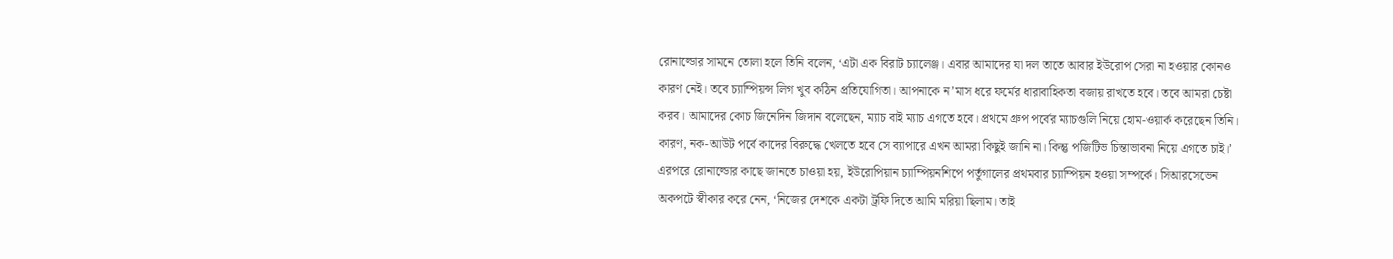রোনাল্ডোর সামনে তোলা হলে তিনি বলেন, ‘এটা এক বিরাট চ্যালেঞ্জ। এবার আমাদের যা দল তাতে আবার ইউরোপ সেরা না হওয়ার কোনও কারণ নেই। তবে চ্যাম্পিয়ন্স লিগ খুব কঠিন প্রতিযোগিতা। আপনাকে ন’মাস ধরে ফর্মের ধারাবাহিকতা বজায় রাখতে হবে। তবে আমরা চেষ্টা করব। আমাদের কোচ জিনেদিন জিদান বলেছেন, ম্যাচ বাই ম্যাচ এগতে হবে। প্রথমে গ্রুপ পর্বের ম্যাচগুলি নিয়ে হোম-ওয়ার্ক করেছেন তিনি। কারণ, নক-আউট পর্বে কাদের বিরুদ্ধে খেলতে হবে সে ব্যাপারে এখন আমরা কিছুই জানি না। কিন্তু পজিটিভ চিন্তাভাবনা নিয়ে এগতে চাই।’
এরপরে রোনাল্ডোর কাছে জানতে চাওয়া হয়, ইউরোপিয়ান চ্যাম্পিয়নশিপে পর্তুগালের প্রথমবার চ্যাম্পিয়ন হওয়া সম্পর্কে। সিআরসেভেন অকপটে স্বীকার করে নেন, ‘নিজের দেশকে একটা ট্রফি দিতে আমি মরিয়া ছিলাম। তাই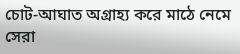চোট-আঘাত অগ্রাহ্য করে মাঠে নেমে সেরা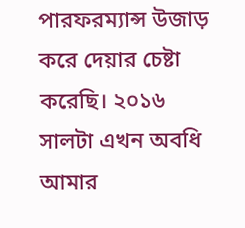পারফরম্যান্স উজাড় করে দেয়ার চেষ্টা করেছি। ২০১৬ সালটা এখন অবধি আমার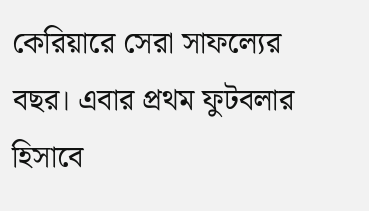কেরিয়ারে সেরা সাফল্যের বছর। এবার প্রথম ফুটবলার হিসাবে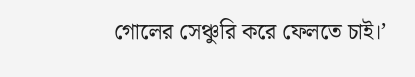গোলের সেঞ্চুরি করে ফেলতে চাই।’